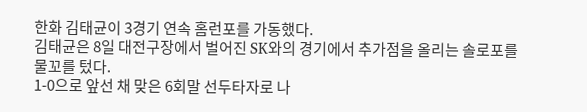한화 김태균이 3경기 연속 홈런포를 가동했다.
김태균은 8일 대전구장에서 벌어진 SK와의 경기에서 추가점을 올리는 솔로포를 물꼬를 텄다.
1-0으로 앞선 채 맞은 6회말 선두타자로 나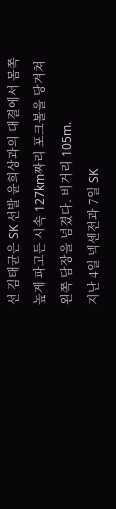선 김태균은 SK 선발 윤희상과의 대결에서 몸쪽 높게 파고든 시속 127km짜리 포크볼을 당겨쳐 왼쪽 담장을 넘겼다. 비거리 105m.
지난 4일 넥센전과 7일 SK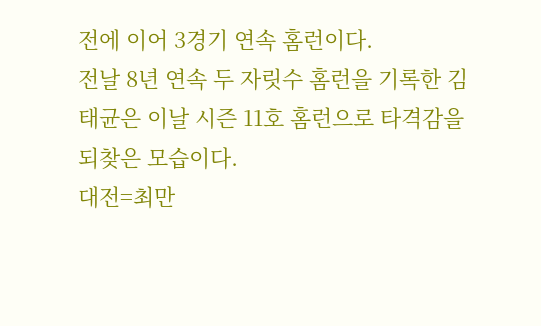전에 이어 3경기 연속 홈런이다.
전날 8년 연속 두 자릿수 홈런을 기록한 김태균은 이날 시즌 11호 홈런으로 타격감을 되찾은 모습이다.
대전=최만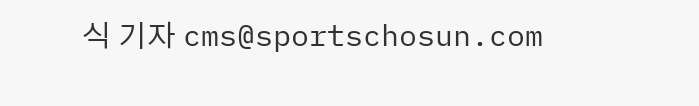식 기자 cms@sportschosun.com